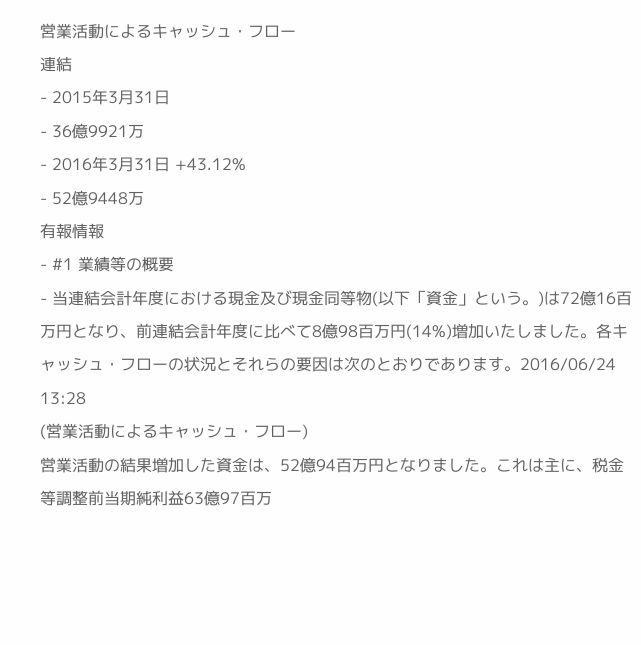営業活動によるキャッシュ・フロー
連結
- 2015年3月31日
- 36億9921万
- 2016年3月31日 +43.12%
- 52億9448万
有報情報
- #1 業績等の概要
- 当連結会計年度における現金及び現金同等物(以下「資金」という。)は72億16百万円となり、前連結会計年度に比べて8億98百万円(14%)増加いたしました。各キャッシュ・フローの状況とそれらの要因は次のとおりであります。2016/06/24 13:28
(営業活動によるキャッシュ・フロー)
営業活動の結果増加した資金は、52億94百万円となりました。これは主に、税金等調整前当期純利益63億97百万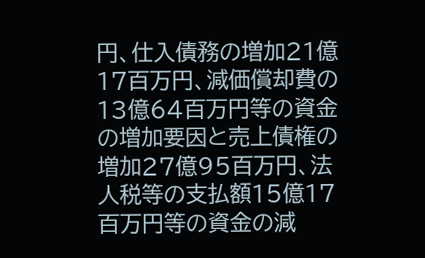円、仕入債務の増加21億17百万円、減価償却費の13億64百万円等の資金の増加要因と売上債権の増加27億95百万円、法人税等の支払額15億17百万円等の資金の減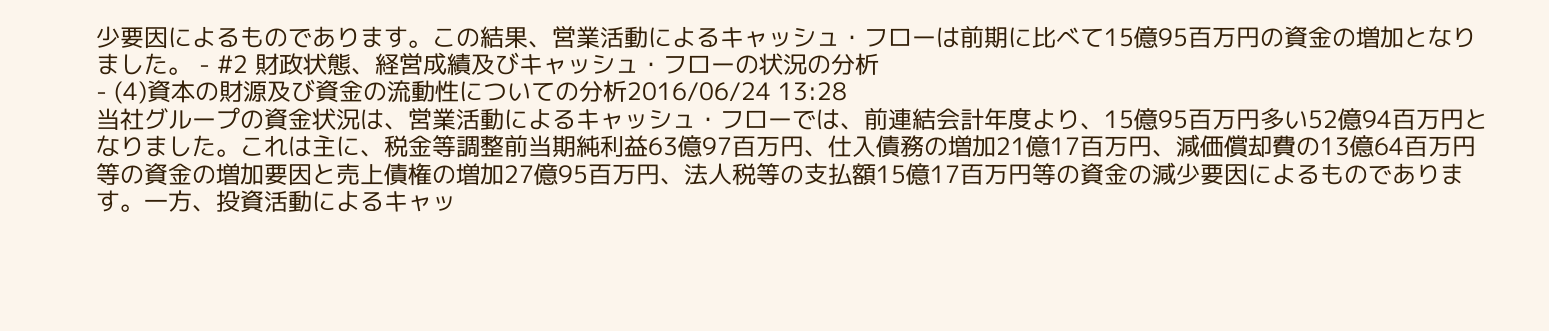少要因によるものであります。この結果、営業活動によるキャッシュ・フローは前期に比べて15億95百万円の資金の増加となりました。 - #2 財政状態、経営成績及びキャッシュ・フローの状況の分析
- (4)資本の財源及び資金の流動性についての分析2016/06/24 13:28
当社グループの資金状況は、営業活動によるキャッシュ・フローでは、前連結会計年度より、15億95百万円多い52億94百万円となりました。これは主に、税金等調整前当期純利益63億97百万円、仕入債務の増加21億17百万円、減価償却費の13億64百万円等の資金の増加要因と売上債権の増加27億95百万円、法人税等の支払額15億17百万円等の資金の減少要因によるものであります。一方、投資活動によるキャッ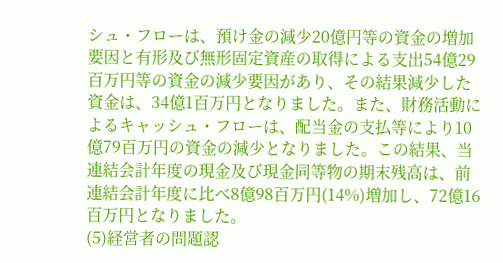シュ・フローは、預け金の減少20億円等の資金の増加要因と有形及び無形固定資産の取得による支出54億29百万円等の資金の減少要因があり、その結果減少した資金は、34億1百万円となりました。また、財務活動によるキャッシュ・フローは、配当金の支払等により10億79百万円の資金の減少となりました。この結果、当連結会計年度の現金及び現金同等物の期末残高は、前連結会計年度に比べ8億98百万円(14%)増加し、72億16百万円となりました。
(5)経営者の問題認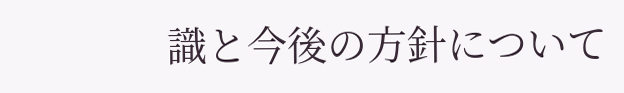識と今後の方針について